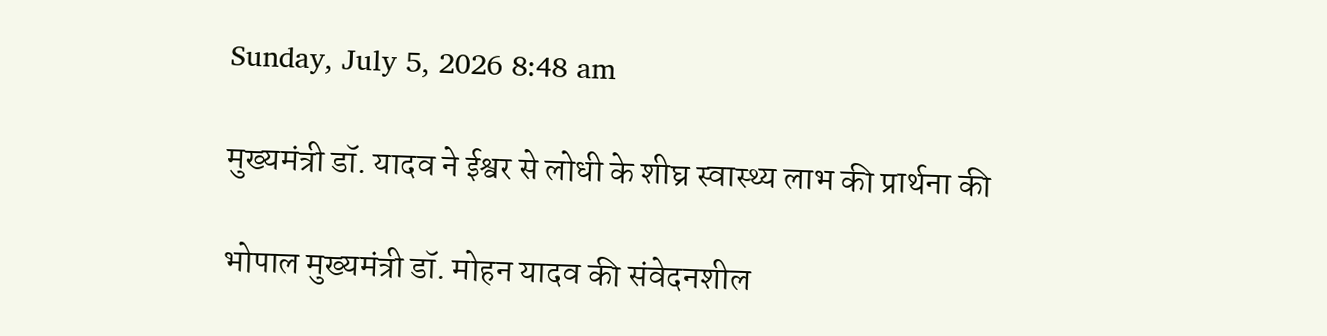Sunday, July 5, 2026 8:48 am

मुख्यमंत्री डॉ. यादव ने ईश्वर से लोधी के शीघ्र स्वास्थ्य लाभ की प्रार्थना की

भोपाल मुख्यमंत्री डॉ. मोहन यादव की संवेदनशील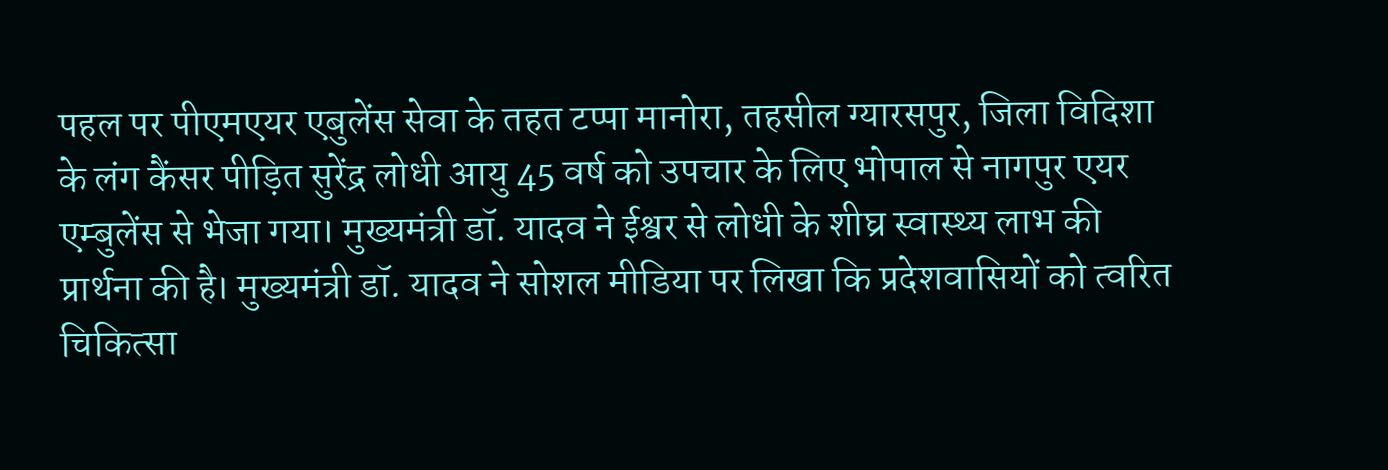पहल पर पीएमएयर एबुलेंस सेवा के तहत टप्पा मानोरा, तहसील ग्यारसपुर, जिला विदिशा के लंग कैंसर पीड़ित सुरेंद्र लोधी आयु 45 वर्ष को उपचार के लिए भोपाल से नागपुर एयर एम्बुलेंस से भेजा गया। मुख्यमंत्री डॉ. यादव ने ईश्वर से लोधी के शीघ्र स्वास्थ्य लाभ की प्रार्थना की है। मुख्यमंत्री डॉ. यादव ने सोशल मीडिया पर लिखा कि प्रदेशवासियों को त्वरित चिकित्सा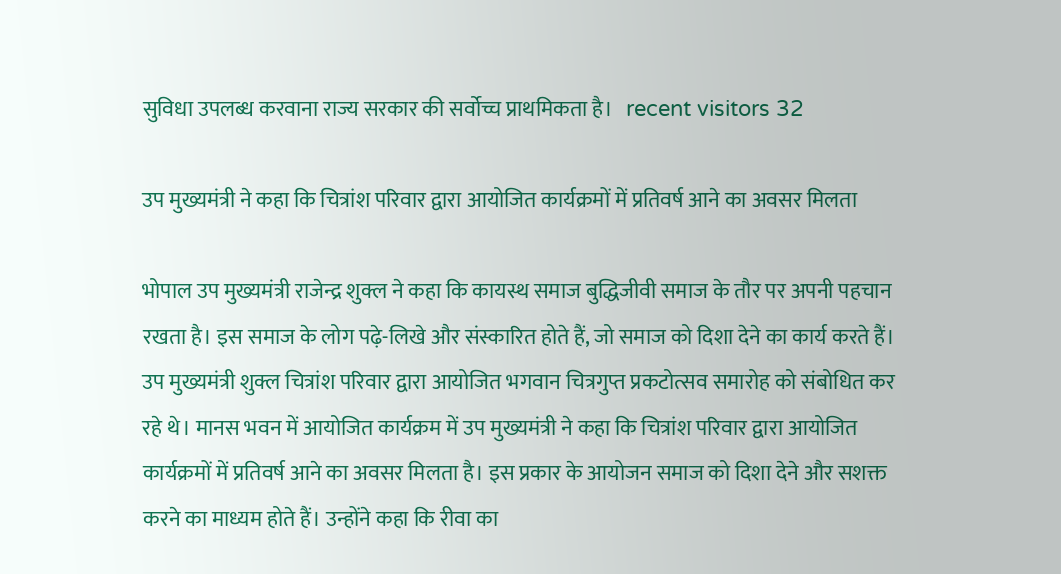सुविधा उपलब्ध करवाना राज्य सरकार की सर्वोच्च प्राथमिकता है।   recent visitors 32

उप मुख्यमंत्री ने कहा कि चित्रांश परिवार द्वारा आयोजित कार्यक्रमों में प्रतिवर्ष आने का अवसर मिलता

भोपाल उप मुख्यमंत्री राजेन्द्र शुक्ल ने कहा कि कायस्थ समाज बुद्धिजीवी समाज के तौर पर अपनी पहचान रखता है। इस समाज के लोग पढ़े-लिखे और संस्कारित होते हैं, जो समाज को दिशा देने का कार्य करते हैं। उप मुख्यमंत्री शुक्ल चित्रांश परिवार द्वारा आयोजित भगवान चित्रगुप्त प्रकटोत्सव समारोह को संबोधित कर रहे थे। मानस भवन में आयोजित कार्यक्रम में उप मुख्यमंत्री ने कहा कि चित्रांश परिवार द्वारा आयोजित कार्यक्रमों में प्रतिवर्ष आने का अवसर मिलता है। इस प्रकार के आयोजन समाज को दिशा देने और सशक्त करने का माध्यम होते हैं। उन्होंने कहा कि रीवा का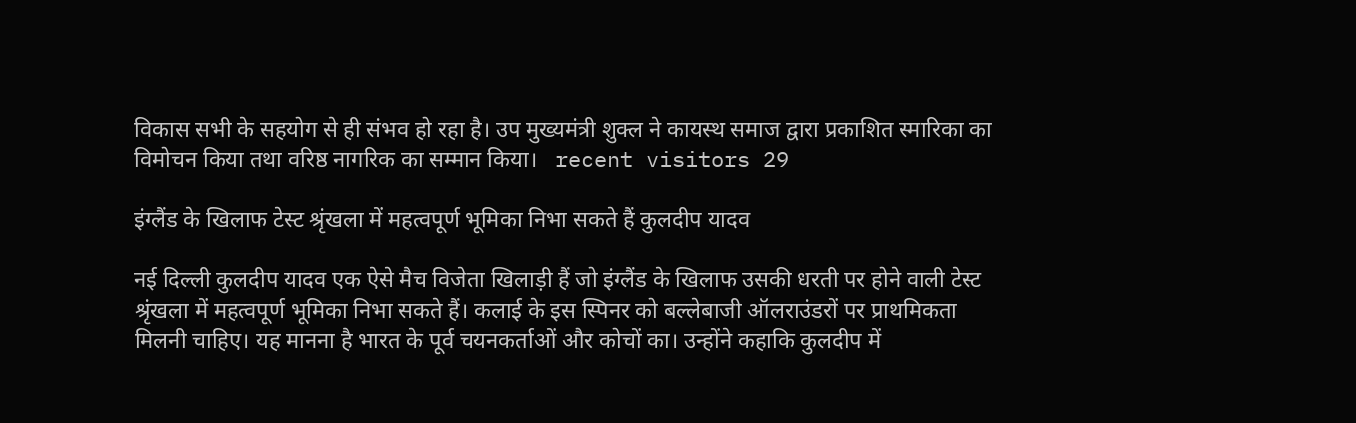विकास सभी के सहयोग से ही संभव हो रहा है। उप मुख्यमंत्री शुक्ल ने कायस्थ समाज द्वारा प्रकाशित स्मारिका का विमोचन किया तथा वरिष्ठ नागरिक का सम्मान किया।   recent visitors 29

इंग्लैंड के खिलाफ टेस्ट श्रृंखला में महत्वपूर्ण भूमिका निभा सकते हैं कुलदीप यादव

नई दिल्ली कुलदीप यादव एक ऐसे मैच विजेता खिलाड़ी हैं जो इंग्लैंड के खिलाफ उसकी धरती पर होने वाली टेस्ट श्रृंखला में महत्वपूर्ण भूमिका निभा सकते हैं। कलाई के इस स्पिनर को बल्लेबाजी ऑलराउंडरों पर प्राथमिकता मिलनी चाहिए। यह मानना है भारत के पूर्व चयनकर्ताओं और कोचों का। उन्होंने कहाकि कुलदीप में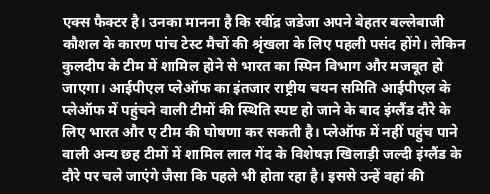एक्स फैक्टर है। उनका मानना है कि रवींद्र जडेजा अपने बेहतर बल्लेबाजी कौशल के कारण पांच टेस्ट मैचों की श्रृंखला के लिए पहली पसंद होंगे। लेकिन कुलदीप के टीम में शामिल होने से भारत का स्पिन विभाग और मजबूत हो जाएगा। आईपीएल प्लेऑफ का इंतजार राष्ट्रीय चयन समिति आईपीएल के प्लेऑफ में पहुंचने वाली टीमों की स्थिति स्पष्ट हो जाने के बाद इंग्लैंड दौरे के लिए भारत और ए टीम की घोषणा कर सकती है। प्लेऑफ में नहीं पहुंच पाने वाली अन्य छह टीमों में शामिल लाल गेंद के विशेषज्ञ खिलाड़ी जल्दी इंग्लैंड के दौरे पर चले जाएंगे जैसा कि पहले भी होता रहा है। इससे उन्हें वहां की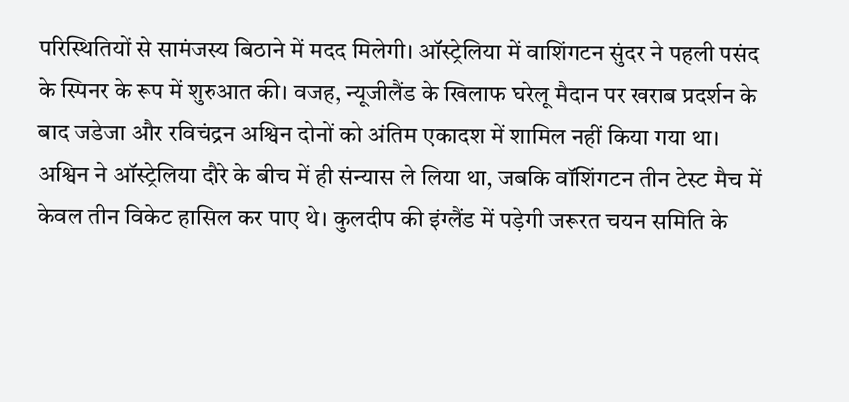परिस्थितियों से सामंजस्य बिठाने में मदद मिलेगी। ऑस्ट्रेलिया में वाशिंगटन सुंदर ने पहली पसंद के स्पिनर के रूप में शुरुआत की। वजह, न्यूजीलैंड के खिलाफ घरेलू मैदान पर खराब प्रदर्शन के बाद जडेजा और रविचंद्रन अश्विन दोनों को अंतिम एकादश में शामिल नहीं किया गया था। अश्विन ने ऑस्ट्रेलिया दौरे के बीच में ही संन्यास ले लिया था, जबकि वॉशिंगटन तीन टेस्ट मैच में केवल तीन विकेट हासिल कर पाए थे। कुलदीप की इंग्लैंड में पड़ेगी जरूरत चयन समिति के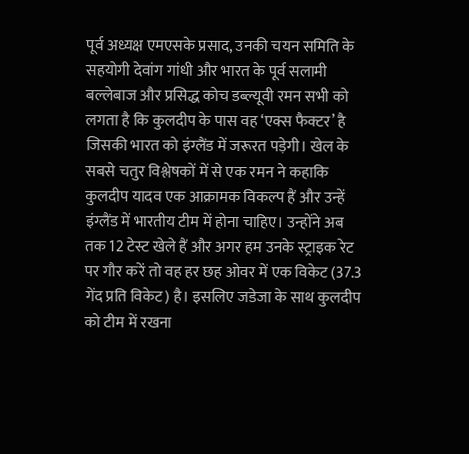पूर्व अध्यक्ष एमएसके प्रसाद, उनकी चयन समिति के सहयोगी देवांग गांधी और भारत के पूर्व सलामी बल्लेबाज और प्रसिद्ध कोच डब्ल्यूवी रमन सभी को लगता है कि कुलदीप के पास वह ‘एक्स फैक्टर’ है जिसकी भारत को इंग्लैंड में जरूरत पड़ेगी। खेल के सबसे चतुर विश्लेषकों में से एक रमन ने कहाकि कुलदीप यादव एक आक्रामक विकल्प हैं और उन्हें इंग्लैंड में भारतीय टीम में होना चाहिए। उन्होंने अब तक 12 टेस्ट खेले हैं और अगर हम उनके स्ट्राइक रेट पर गौर करें तो वह हर छह ओवर में एक विकेट (37.3 गेंद प्रति विकेट) है। इसलिए जडेजा के साथ कुलदीप को टीम में रखना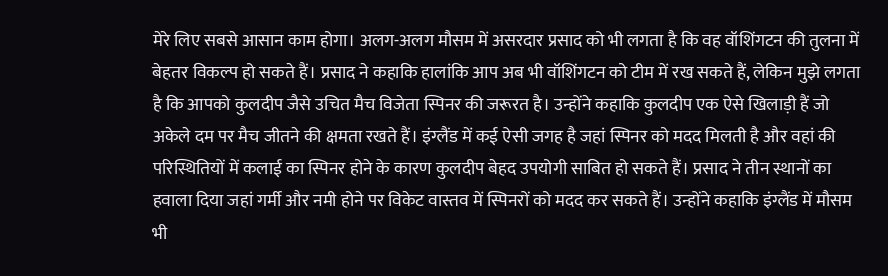मेरे लिए सबसे आसान काम होगा। अलग-अलग मौसम में असरदार प्रसाद को भी लगता है कि वह वॉशिंगटन की तुलना में बेहतर विकल्प हो सकते हैं। प्रसाद ने कहाकि हालांकि आप अब भी वॉशिंगटन को टीम में रख सकते हैं, लेकिन मुझे लगता है कि आपको कुलदीप जैसे उचित मैच विजेता स्पिनर की जरूरत है। उन्होंने कहाकि कुलदीप एक ऐसे खिलाड़ी हैं जो अकेले दम पर मैच जीतने की क्षमता रखते हैं। इंग्लैंड में कई ऐसी जगह है जहां स्पिनर को मदद मिलती है और वहां की परिस्थितियों में कलाई का स्पिनर होने के कारण कुलदीप बेहद उपयोगी साबित हो सकते हैं। प्रसाद ने तीन स्थानों का हवाला दिया जहां गर्मी और नमी होने पर विकेट वास्तव में स्पिनरों को मदद कर सकते हैं। उन्होंने कहाकि इंग्लैंड में मौसम भी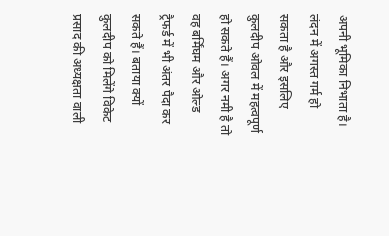अपनी भूमिका निभाता है। लंदन में अगस्त गर्म हो सकता है और इसलिए कुलदीप ओवल में महत्वपूर्ण हो सकते हैं। अगर नमी है तो वह बर्मिंघम और ओल्ड ट्रैफर्ड में भी अंतर पैदा कर सकते हैं। बताया क्यों कुलदीप को मिलेंगे विकेट प्रसाद की अध्यक्षता वाली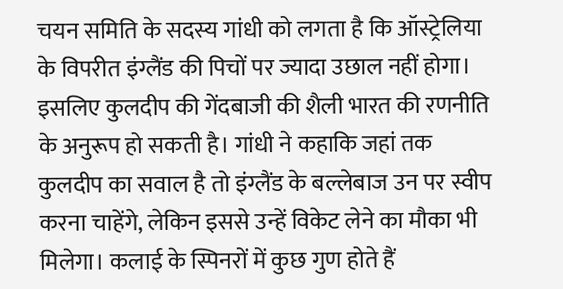चयन समिति के सदस्य गांधी को लगता है कि ऑस्ट्रेलिया के विपरीत इंग्लैंड की पिचों पर ज्यादा उछाल नहीं होगा। इसलिए कुलदीप की गेंदबाजी की शैली भारत की रणनीति के अनुरूप हो सकती है। गांधी ने कहाकि जहां तक कुलदीप का सवाल है तो इंग्लैंड के बल्लेबाज उन पर स्वीप करना चाहेंगे, लेकिन इससे उन्हें विकेट लेने का मौका भी मिलेगा। कलाई के स्पिनरों में कुछ गुण होते हैं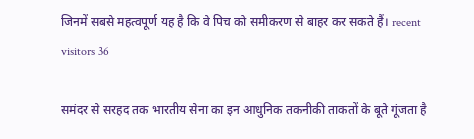जिनमें सबसे महत्वपूर्ण यह है कि वे पिच को समीकरण से बाहर कर सकते हैं। recent visitors 36

समंदर से सरहद तक भारतीय सेना का इन आधुनिक तकनीकी ताकतों के बूते गूंजता है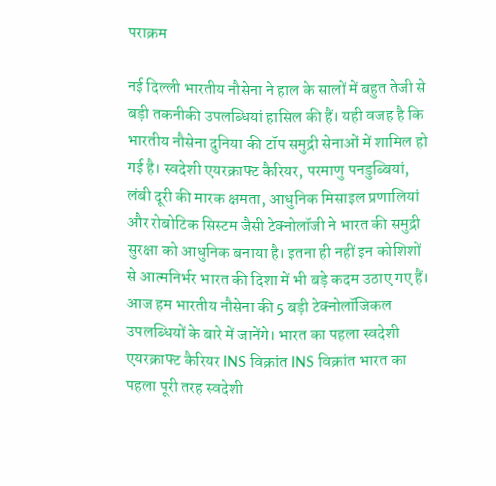पराक्रम

नई दिल्ली भारतीय नौसेना ने हाल के सालों में बहुत तेजी से बड़ी तकनीकी उपलब्धियां हासिल की हैं। यही वजह है कि भारतीय नौसेना दुनिया की टॉप समुद्री सेनाओं में शामिल हो गई है। स्वदेशी एयरक्राफ्ट कैरियर, परमाणु पनडुब्बियां, लंबी दूरी की मारक क्षमता, आधुनिक मिसाइल प्रणालियां और रोबोटिक सिस्टम जैसी टेक्नोलॉजी ने भारत की समुद्री सुरक्षा को आधुनिक बनाया है। इतना ही नहीं इन कोशिशों से आत्मनिर्भर भारत की दिशा में भी बड़े कदम उठाए गए हैं। आज हम भारतीय नौसेना की 5 बड़ी टेक्नोलॉजिकल उपलब्धियों के बारे में जानेंगे। भारत का पहला स्वदेशी एयरक्राफ्ट कैरियर INS विक्रांत INS विक्रांत भारत का पहला पूरी तरह स्वदेशी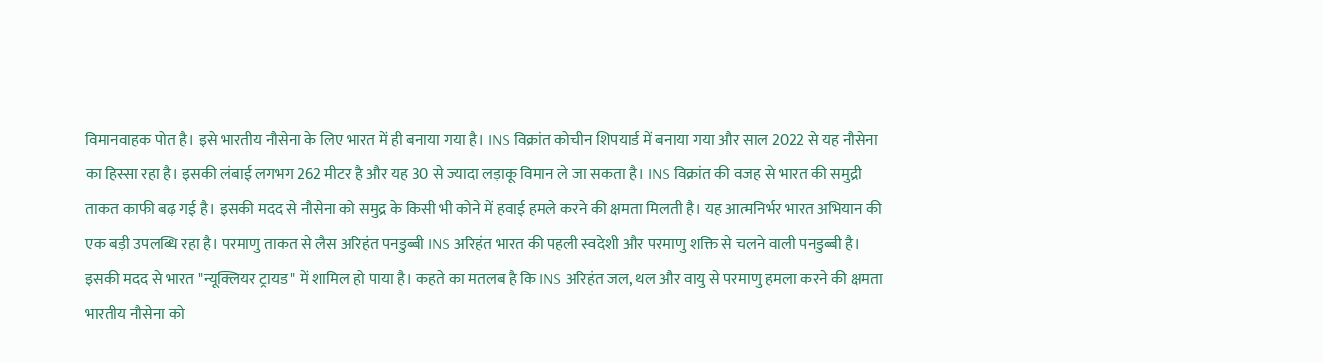विमानवाहक पोत है। इसे भारतीय नौसेना के लिए भारत में ही बनाया गया है। INS विक्रांत कोचीन शिपयार्ड में बनाया गया और साल 2022 से यह नौसेना का हिस्सा रहा है। इसकी लंबाई लगभग 262 मीटर है और यह 30 से ज्यादा लड़ाकू विमान ले जा सकता है। INS विक्रांत की वजह से भारत की समुद्री ताकत काफी बढ़ गई है। इसकी मदद से नौसेना को समुद्र के किसी भी कोने में हवाई हमले करने की क्षमता मिलती है। यह आत्मनिर्भर भारत अभियान की एक बड़ी उपलब्धि रहा है। परमाणु ताकत से लैस अरिहंत पनडुब्बी INS अरिहंत भारत की पहली स्वदेशी और परमाणु शक्ति से चलने वाली पनडुब्बी है। इसकी मदद से भारत "न्यूक्लियर ट्रायड" में शामिल हो पाया है। कहते का मतलब है कि INS अरिहंत जल, थल और वायु से परमाणु हमला करने की क्षमता भारतीय नौसेना को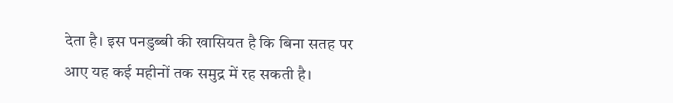देता है। इस पनडुब्बी की खासियत है कि बिना सतह पर आए यह कई महीनों तक समुद्र में रह सकती है।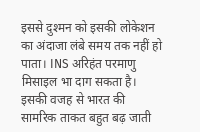इससे दुश्मन को इसकी लोकेशन का अंदाजा लंबे समय तक नहीं हो पाता। INS अरिहंत परमाणु मिसाइल भा दाग सकता है। इसकी वजह से भारत की सामरिक ताकत बहुत बढ़ जाती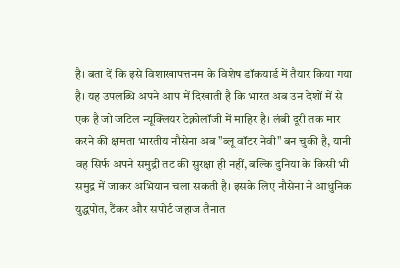है। बता दें कि इसे विशाखापत्तनम के विशेष डॉकयार्ड में तैयार किया गया है। यह उपलब्धि अपने आप में दिखाती है कि भारत अब उन देशों में से एक है जो जटिल न्यूक्लियर टेक्नोलॉजी में माहिर है। लंबी दूरी तक मार करने की क्षमता भारतीय नौसेना अब "ब्लू वॉटर नेवी" बन चुकी है, यानी वह सिर्फ अपने समुद्री तट की सुरक्षा ही नहीं, बल्कि दुनिया के किसी भी समुद्र में जाकर अभियान चला सकती है। इसके लिए नौसेना ने आधुनिक युद्धपोत, टैंकर और सपोर्ट जहाज तैनात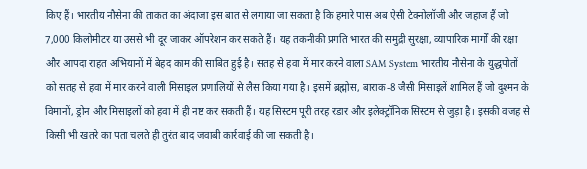किए हैं। भारतीय नौसेना की ताकत का अंदाजा इस बात से लगाया जा सकता है कि हमारे पास अब ऐसी टेक्नोलॉजी और जहाज हैं जो 7,000 किलोमीटर या उससे भी दूर जाकर ऑपरेशन कर सकते हैं। यह तकनीकी प्रगति भारत की समुद्री सुरक्षा, व्यापारिक मार्गों की रक्षा और आपदा राहत अभियानों में बेहद काम की साबित हुई है। सतह से हवा में मार करने वाला SAM System भारतीय नौसेना के युद्धपोतों को सतह से हवा में मार करने वाली मिसाइल प्रणालियों से लैस किया गया है। इसमें ब्रह्मोस, बाराक-8 जैसी मिसाइलें शामिल हैं जो दुश्मन के विमानों, ड्रोन और मिसाइलों को हवा में ही नष्ट कर सकती हैं। यह सिस्टम पूरी तरह रडार और इलेक्ट्रॉनिक सिस्टम से जुड़ा है। इसकी वजह से किसी भी खतरे का पता चलते ही तुरंत बाद जवाबी कार्रवाई की जा सकती है।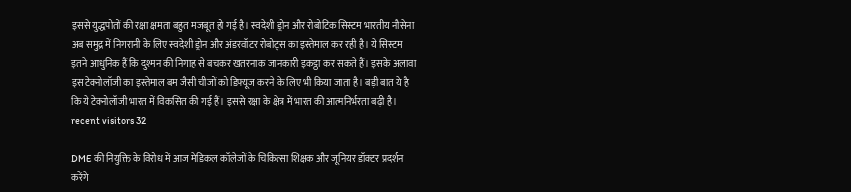इससे युद्धपोतों की रक्षा क्षमता बहुत मजबूत हो गई है। स्वदेशी ड्रोन और रोबोटिक सिस्टम भारतीय नौसेना अब समुद्र में निगरानी के लिए स्वदेशी ड्रोन और अंडरवॉटर रोबोट्स का इस्तेमाल कर रही है। ये सिस्टम इतने आधुनिक हैं कि दुश्मन की निगाह से बचकर खतरनाक जानकारी इकट्ठा कर सकते हैं। इसके अलावा इस टेक्नोलॉजी का इस्तेमाल बम जैसी चीजों को डिफ्यूज करने के लिए भी किया जाता है। बड़ी बात ये है कि ये टेक्नोलॉजी भारत में विकसित की गई हैं। इससे रक्षा के क्षेत्र में भारत की आत्मनिर्भरता बढ़ी है। recent visitors 32

DME की नियुक्ति के विरोध में आज मेडिकल कॉलेजों के चिकित्सा शिक्षक और जूनियर डॉक्टर प्रदर्शन करेंगे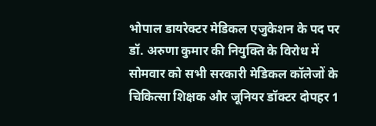भोपाल डायरेक्टर मेडिकल एजुकेशन के पद पर डॉ. अरुणा कुमार की नियुक्ति के विरोध में सोमवार को सभी सरकारी मेडिकल कॉलेजों के चिकित्सा शिक्षक और जूनियर डॉक्टर दोपहर 1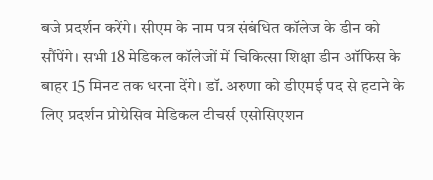बजे प्रदर्शन करेंगे। सीएम के नाम पत्र संबंधित कॉलेज के डीन को सौंपेंगे। सभी 18 मेडिकल कॉलेजों में चिकित्सा शिक्षा डीन ऑफिस के बाहर 15 मिनट तक धरना देंगे। डॉ. अरुणा को डीएमई पद से हटाने के लिए प्रदर्शन प्रोग्रेसिव मेडिकल टीचर्स एसोसिएशन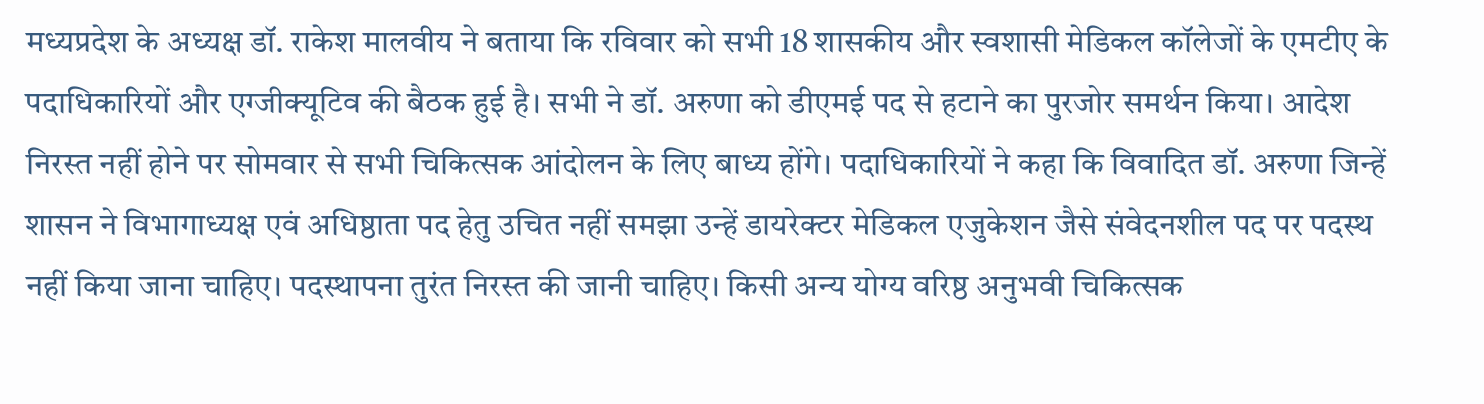मध्यप्रदेश के अध्यक्ष डॉ. राकेश मालवीय ने बताया कि रविवार को सभी 18 शासकीय और स्वशासी मेडिकल कॉलेजों के एमटीए के पदाधिकारियों और एग्जीक्यूटिव की बैठक हुई है। सभी ने डॉ. अरुणा को डीएमई पद से हटाने का पुरजोर समर्थन किया। आदेश निरस्त नहीं होने पर सोमवार से सभी चिकित्सक आंदोलन के लिए बाध्य होंगे। पदाधिकारियों ने कहा कि विवादित डॉ. अरुणा जिन्हें शासन ने विभागाध्यक्ष एवं अधिष्ठाता पद हेतु उचित नहीं समझा उन्हें डायरेक्टर मेडिकल एजुकेशन जैसे संवेदनशील पद पर पदस्थ नहीं किया जाना चाहिए। पदस्थापना तुरंत निरस्त की जानी चाहिए। किसी अन्य योग्य वरिष्ठ अनुभवी चिकित्सक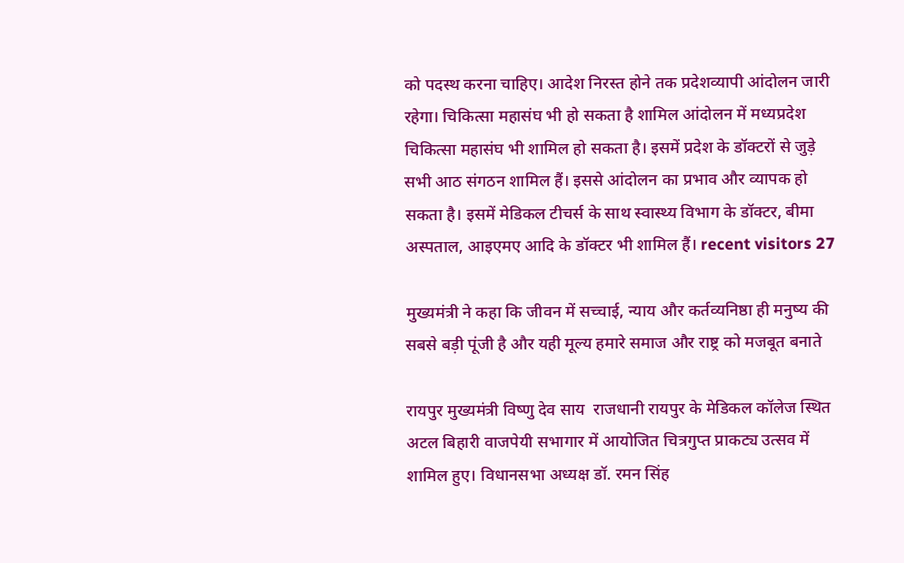को पदस्थ करना चाहिए। आदेश निरस्त होने तक प्रदेशव्यापी आंदोलन जारी रहेगा। चिकित्सा महासंघ भी हो सकता है शामिल आंदोलन में मध्यप्रदेश चिकित्सा महासंघ भी शामिल हो सकता है। इसमें प्रदेश के डॉक्टरों से जुड़े सभी आठ संगठन शामिल हैं। इससे आंदोलन का प्रभाव और व्यापक हो सकता है। इसमें मेडिकल टीचर्स के साथ स्वास्थ्य विभाग के डॉक्टर, बीमा अस्पताल, आइएमए आदि के डॉक्टर भी शामिल हैं। recent visitors 27

मुख्यमंत्री ने कहा कि जीवन में सच्चाई, न्याय और कर्तव्यनिष्ठा ही मनुष्य की सबसे बड़ी पूंजी है और यही मूल्य हमारे समाज और राष्ट्र को मजबूत बनाते

रायपुर मुख्यमंत्री विष्णु देव साय  राजधानी रायपुर के मेडिकल कॉलेज स्थित अटल बिहारी वाजपेयी सभागार में आयोजित चित्रगुप्त प्राकट्य उत्सव में शामिल हुए। विधानसभा अध्यक्ष डॉ. रमन सिंह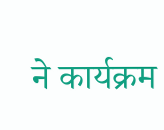ने कार्यक्रम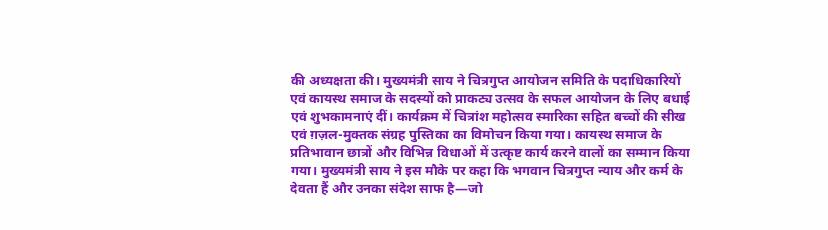की अध्यक्षता की। मुख्यमंत्री साय ने चित्रगुप्त आयोजन समिति के पदाधिकारियों एवं कायस्थ समाज के सदस्यों को प्राकट्य उत्सव के सफल आयोजन के लिए बधाई एवं शुभकामनाएं दीं। कार्यक्रम में चित्रांश महोत्सव स्मारिका सहित बच्चों की सीख एवं ग़ज़ल-मुक्तक संग्रह पुस्तिका का विमोचन किया गया। कायस्थ समाज के प्रतिभावान छात्रों और विभिन्न विधाओं में उत्कृष्ट कार्य करने वालों का सम्मान किया गया। मुख्यमंत्री साय ने इस मौके पर कहा कि भगवान चित्रगुप्त न्याय और कर्म के देवता हैं और उनका संदेश साफ है—जो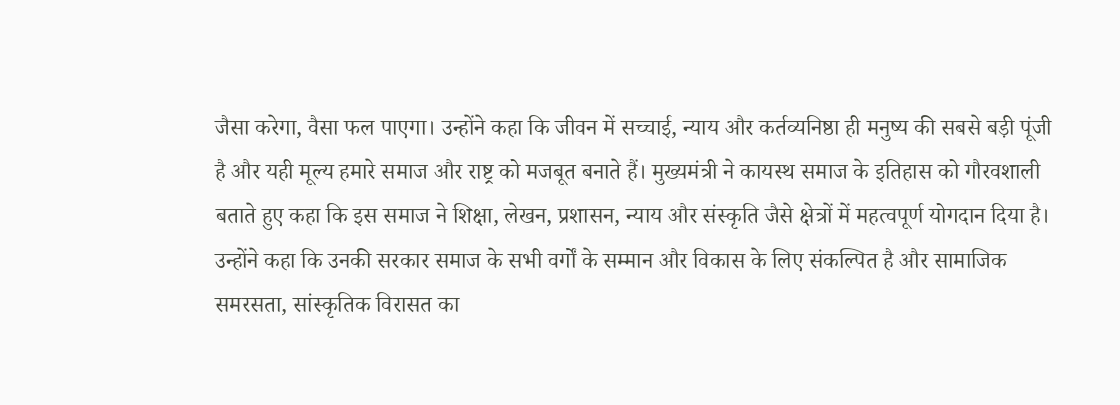जैसा करेगा, वैसा फल पाएगा। उन्होंने कहा कि जीवन में सच्चाई, न्याय और कर्तव्यनिष्ठा ही मनुष्य की सबसे बड़ी पूंजी है और यही मूल्य हमारे समाज और राष्ट्र को मजबूत बनाते हैं। मुख्यमंत्री ने कायस्थ समाज के इतिहास को गौरवशाली बताते हुए कहा कि इस समाज ने शिक्षा, लेखन, प्रशासन, न्याय और संस्कृति जैसे क्षेत्रों में महत्वपूर्ण योगदान दिया है। उन्होंने कहा कि उनकी सरकार समाज के सभी वर्गों के सम्मान और विकास के लिए संकल्पित है और सामाजिक समरसता, सांस्कृतिक विरासत का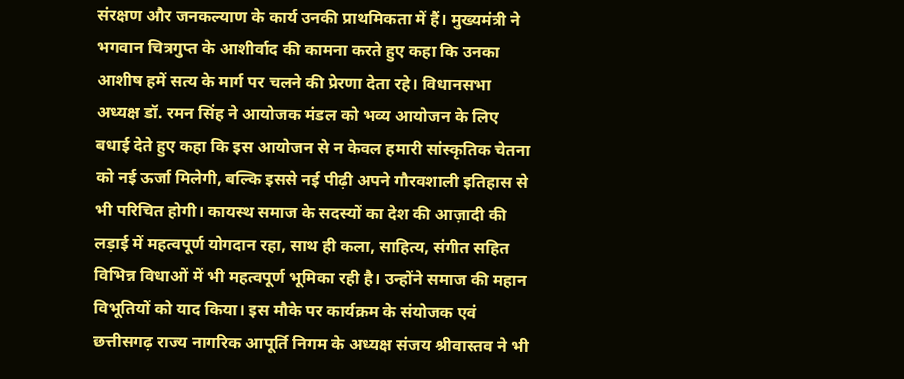संरक्षण और जनकल्याण के कार्य उनकी प्राथमिकता में हैं। मुख्यमंत्री ने भगवान चित्रगुप्त के आशीर्वाद की कामना करते हुए कहा कि उनका आशीष हमें सत्य के मार्ग पर चलने की प्रेरणा देता रहे। विधानसभा अध्यक्ष डॉ. रमन सिंह ने आयोजक मंडल को भव्य आयोजन के लिए बधाई देते हुए कहा कि इस आयोजन से न केवल हमारी सांस्कृतिक चेतना को नई ऊर्जा मिलेगी, बल्कि इससे नई पीढ़ी अपने गौरवशाली इतिहास से भी परिचित होगी। कायस्थ समाज के सदस्यों का देश की आज़ादी की लड़ाई में महत्वपूर्ण योगदान रहा, साथ ही कला, साहित्य, संगीत सहित विभिन्न विधाओं में भी महत्वपूर्ण भूमिका रही है। उन्होंने समाज की महान विभूतियों को याद किया। इस मौके पर कार्यक्रम के संयोजक एवं छत्तीसगढ़ राज्य नागरिक आपूर्ति निगम के अध्यक्ष संजय श्रीवास्तव ने भी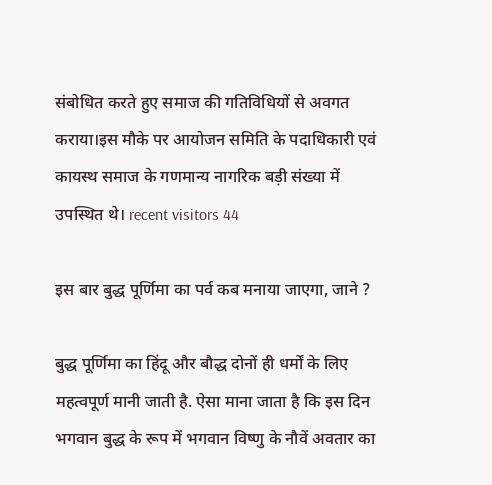संबोधित करते हुए समाज की गतिविधियों से अवगत कराया।इस मौके पर आयोजन समिति के पदाधिकारी एवं कायस्थ समाज के गणमान्य नागरिक बड़ी संख्या में उपस्थित थे। recent visitors 44

इस बार बुद्ध पूर्णिमा का पर्व कब मनाया जाएगा, जाने ?

बुद्ध पूर्णिमा का हिंदू और बौद्ध दोनों ही धर्मों के लिए महत्वपूर्ण मानी जाती है. ऐसा माना जाता है कि इस दिन भगवान बुद्ध के रूप में भगवान विष्णु के नौवें अवतार का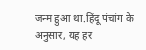जन्म हुआ था.हिंदू पंचांग के अनुसार, यह हर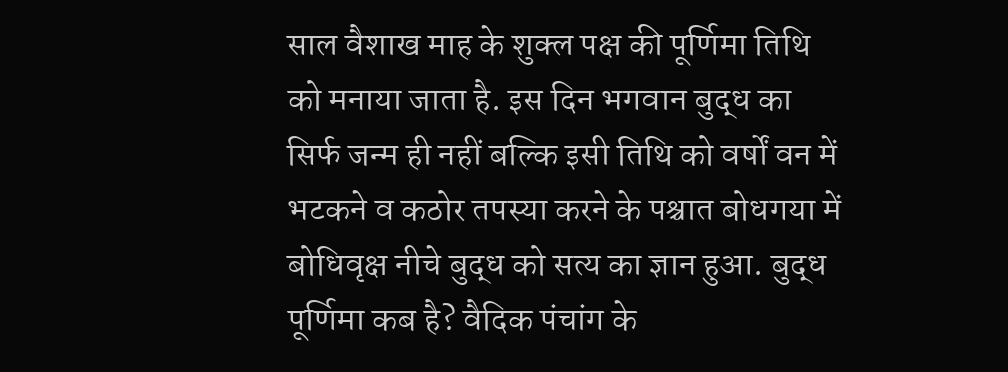साल वैशाख माह के शुक्ल पक्ष की पूर्णिमा तिथि को मनाया जाता है. इस दिन भगवान बुद्ध का सिर्फ जन्म ही नहीं बल्कि इसी तिथि को वर्षों वन में भटकने व कठोर तपस्या करने के पश्चात बोधगया में बोधिवृक्ष नीचे बुद्ध को सत्य का ज्ञान हुआ. बुद्ध पूर्णिमा कब है? वैदिक पंचांग के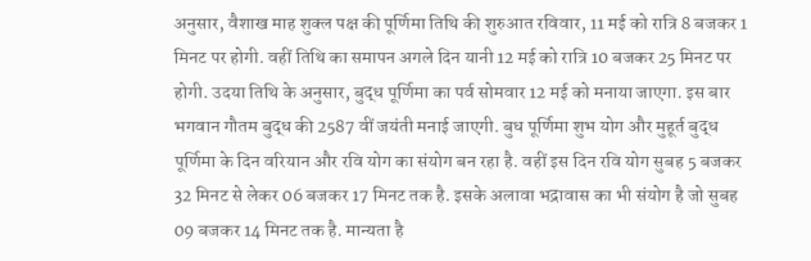अनुसार, वैशाख माह शुक्ल पक्ष की पूर्णिमा तिथि की शुरुआत रविवार, 11 मई को रात्रि 8 बजकर 1 मिनट पर होगी. वहीं तिथि का समापन अगले दिन यानी 12 मई को रात्रि 10 बजकर 25 मिनट पर होगी. उदया तिथि के अनुसार, बुद्ध पूर्णिमा का पर्व सोमवार 12 मई को मनाया जाएगा. इस बार भगवान गौतम बुद्ध की 2587 वीं जयंती मनाई जाएगी. बुध पूर्णिमा शुभ योग और मुहूर्त बुद्ध पूर्णिमा के दिन वरियान और रवि योग का संयोग बन रहा है. वहीं इस दिन रवि योग सुबह 5 बजकर 32 मिनट से लेकर 06 बजकर 17 मिनट तक है. इसके अलावा भद्रावास का भी संयोग है जो सुबह 09 बजकर 14 मिनट तक है. मान्यता है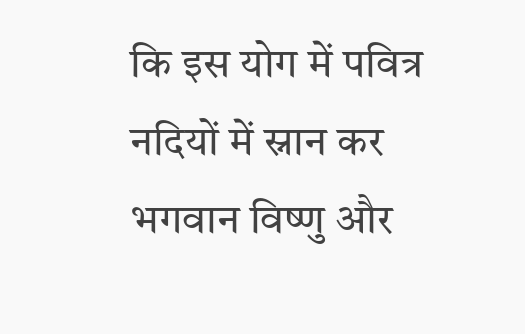कि इस योग में पवित्र नदियों में स्नान कर भगवान विष्णु और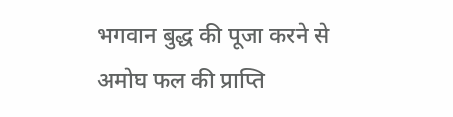भगवान बुद्ध की पूजा करने से अमोघ फल की प्राप्ति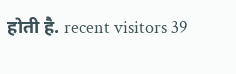होती है. recent visitors 39